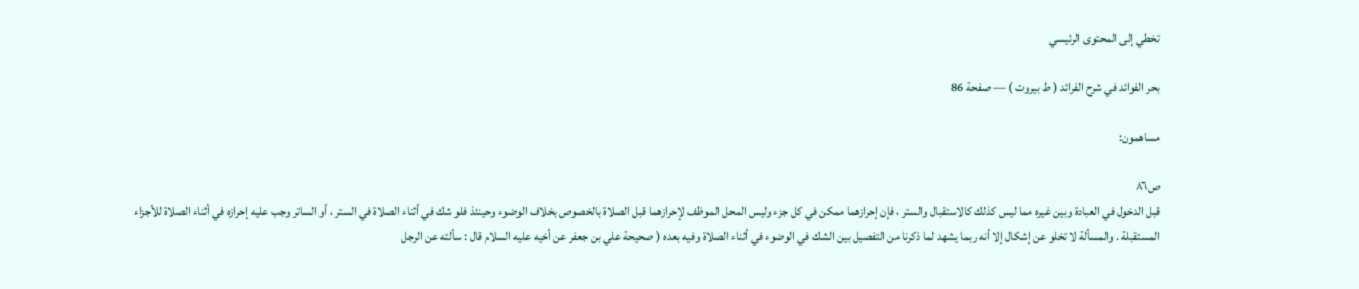تخطي إلى المحتوى الرئيسي

بحر الفوائد في شرح الفرائد ( ط بيروت ) — صفحة 86

مساهمون:

ص٨٦
قبل الدخول في العبادة وبين غيره مما ليس كذلك كالاستقبال والستر ، فإن إحرازهما ممكن في كل جزء وليس المحل الموظف لإحرازهما قبل الصلاة بالخصوص بخلاف الوضوء وحينئذ فلو شك في أثناء الصلاة في الستر ، أو الساتر وجب عليه إحرازه في أثناء الصلاة للأجزاء المستقبلة . والمسألة لا تخلو عن إشكال إلا أنه ربما يشهد لما ذكرنا من التفصيل بين الشك في الوضوء في أثناء الصلاة وفيه بعده ( صحيحة علي بن جعفر عن أخيه عليه السلام قال : سألته عن الرجل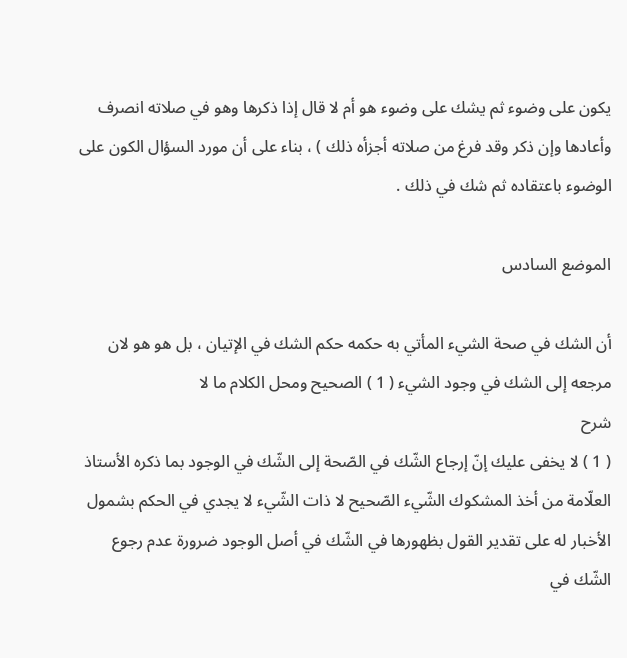يكون على وضوء ثم يشك على وضوء هو أم لا قال إذا ذكرها وهو في صلاته انصرف وأعادها وإن ذكر وقد فرغ من صلاته أجزأه ذلك ) ، بناء على أن مورد السؤال الكون على الوضوء باعتقاده ثم شك في ذلك .

الموضع السادس

أن الشك في صحة الشيء المأتي به حكمه حكم الشك في الإتيان ، بل هو هو لان مرجعه إلى الشك في وجود الشيء ( 1 ) الصحيح ومحل الكلام ما لا
شرح
( 1 ) لا يخفى عليك إنّ إرجاع الشّك في الصّحة إلى الشّك في الوجود بما ذكره الأستاذ العلّامة من أخذ المشكوك الشّيء الصّحيح لا ذات الشّيء لا يجدي في الحكم بشمول الأخبار له على تقدير القول بظهورها في الشّك في أصل الوجود ضرورة عدم رجوع الشّك في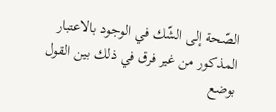الصّحة إلى الشّك في الوجود بالاعتبار المذكور من غير فرق في ذلك بين القول بوضع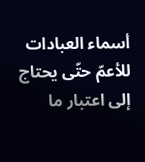أسماء العبادات للأعمّ حتّى يحتاج إلى اعتبار ما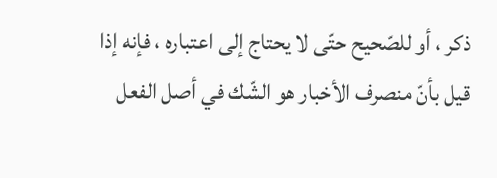ذكر ، أو للصّحيح حتّى لا يحتاج إلى اعتباره ، فإنه إذا قيل بأنّ منصرف الأخبار هو الشّك في أصل الفعل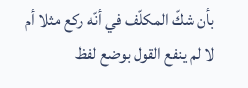بأن شكّ المكلّف في أنّه ركع مثلا أم لا لم ينفع القول بوضع لفظ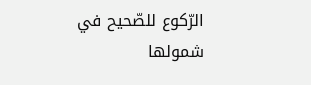الرّكوع للصّحيح في شمولها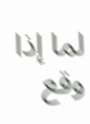لما إذا وقع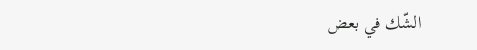الشّك في بعض